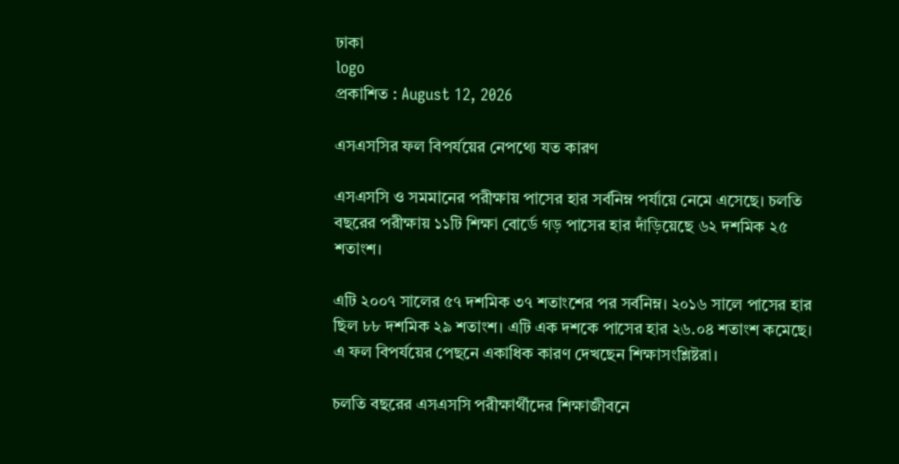ঢাকা
logo
প্রকাশিত : August 12, 2026

এসএসসির ফল বিপর্যয়ের নেপথ্যে যত কারণ

এসএসসি ও সমমানের পরীক্ষায় পাসের হার সর্বনিম্ন পর্যায়ে নেমে এসেছে। চলতি বছরের পরীক্ষায় ১১টি শিক্ষা বোর্ডে গড় পাসের হার দাঁড়িয়েছে ৬২ দশমিক ২৫ শতাংশ।

এটি ২০০৭ সালের ৫৭ দশমিক ৩৭ শতাংশের পর সর্বনিম্ন। ২০১৬ সালে পাসের হার ছিল ৮৮ দশমিক ২৯ শতাংশ। এটি এক দশকে পাসের হার ২৬.০৪ শতাংশ কমেছে। এ ফল বিপর্যয়ের পেছনে একাধিক কারণ দেখছেন শিক্ষাসংশ্লিষ্টরা।

চলতি বছরের এসএসসি পরীক্ষার্থীদের শিক্ষাজীবনে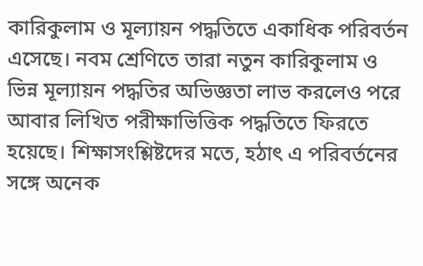কারিকুলাম ও মূল্যায়ন পদ্ধতিতে একাধিক পরিবর্তন এসেছে। নবম শ্রেণিতে তারা নতুন কারিকুলাম ও ভিন্ন মূল্যায়ন পদ্ধতির অভিজ্ঞতা লাভ করলেও পরে আবার লিখিত পরীক্ষাভিত্তিক পদ্ধতিতে ফিরতে হয়েছে। শিক্ষাসংশ্লিষ্টদের মতে, হঠাৎ এ পরিবর্তনের সঙ্গে অনেক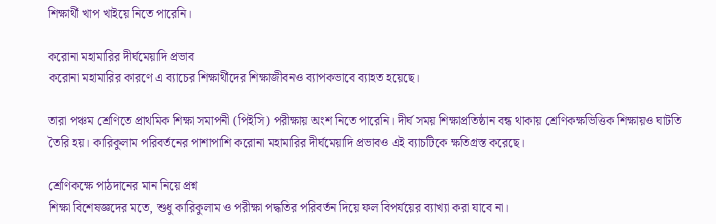শিক্ষার্থী খাপ খাইয়ে নিতে পারেনি।

করোনা মহামারির দীর্ঘমেয়াদি প্রভাব
করোনা মহামারির কারণে এ ব্যাচের শিক্ষার্থীদের শিক্ষাজীবনও ব্যাপকভাবে ব্যাহত হয়েছে।

তারা পঞ্চম শ্রেণিতে প্রাথমিক শিক্ষা সমাপনী (পিইসি) পরীক্ষায় অংশ নিতে পারেনি। দীর্ঘ সময় শিক্ষাপ্রতিষ্ঠান বন্ধ থাকায় শ্রেণিকক্ষভিত্তিক শিক্ষায়ও ঘাটতি তৈরি হয়। কারিকুলাম পরিবর্তনের পাশাপাশি করোনা মহামারির দীর্ঘমেয়াদি প্রভাবও এই ব্যাচটিকে ক্ষতিগ্রস্ত করেছে।

শ্রেণিকক্ষে পাঠদানের মান নিয়ে প্রশ্ন
শিক্ষা বিশেষজ্ঞদের মতে, শুধু কারিকুলাম ও পরীক্ষা পদ্ধতির পরিবর্তন দিয়ে ফল বিপর্যয়ের ব্যাখ্যা করা যাবে না।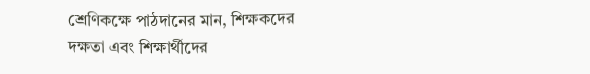শ্রেণিকক্ষে পাঠদানের মান, শিক্ষকদের দক্ষতা এবং শিক্ষার্থীদের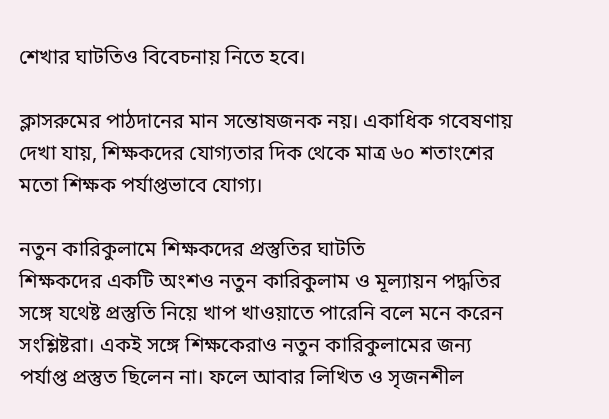শেখার ঘাটতিও বিবেচনায় নিতে হবে।

ক্লাসরুমের পাঠদানের মান সন্তোষজনক নয়। একাধিক গবেষণায় দেখা যায়, শিক্ষকদের যোগ্যতার দিক থেকে মাত্র ৬০ শতাংশের মতো শিক্ষক পর্যাপ্তভাবে যোগ্য।

নতুন কারিকুলামে শিক্ষকদের প্রস্তুতির ঘাটতি
শিক্ষকদের একটি অংশও নতুন কারিকুলাম ও মূল্যায়ন পদ্ধতির সঙ্গে যথেষ্ট প্রস্তুতি নিয়ে খাপ খাওয়াতে পারেনি বলে মনে করেন সংশ্লিষ্টরা। একই সঙ্গে শিক্ষকেরাও নতুন কারিকুলামের জন্য পর্যাপ্ত প্রস্তুত ছিলেন না। ফলে আবার লিখিত ও সৃজনশীল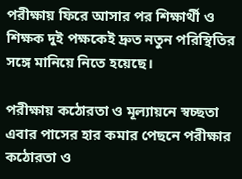পরীক্ষায় ফিরে আসার পর শিক্ষার্থী ও শিক্ষক দুই পক্ষকেই দ্রুত নতুন পরিস্থিতির সঙ্গে মানিয়ে নিতে হয়েছে।

পরীক্ষায় কঠোরতা ও মূল্যায়নে স্বচ্ছতা
এবার পাসের হার কমার পেছনে পরীক্ষার কঠোরতা ও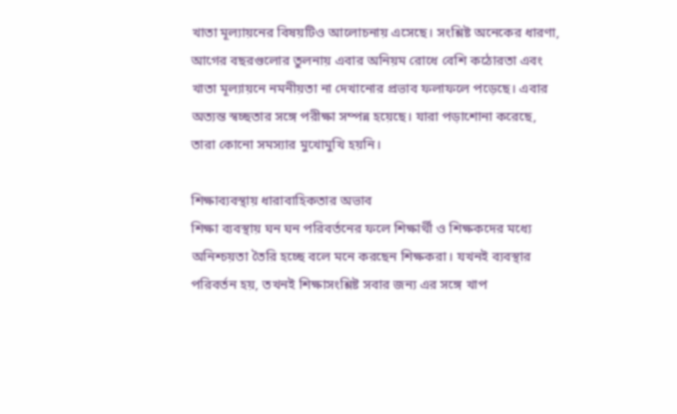খাতা মূল্যায়নের বিষয়টিও আলোচনায় এসেছে। সংশ্লিষ্ট অনেকের ধারণা, আগের বছরগুলোর তুলনায় এবার অনিয়ম রোধে বেশি কঠোরতা এবং খাতা মূল্যায়নে নমনীয়তা না দেখানোর প্রভাব ফলাফলে পড়েছে। এবার অত্যন্ত স্বচ্ছতার সঙ্গে পরীক্ষা সম্পন্ন হয়েছে। যারা পড়াশোনা করেছে, তারা কোনো সমস্যার মুখোমুখি হয়নি।

শিক্ষাব্যবস্থায় ধারাবাহিকতার অভাব
শিক্ষা ব্যবস্থায় ঘন ঘন পরিবর্তনের ফলে শিক্ষার্থী ও শিক্ষকদের মধ্যে অনিশ্চয়তা তৈরি হচ্ছে বলে মনে করছেন শিক্ষকরা। যখনই ব্যবস্থার পরিবর্তন হয়, তখনই শিক্ষাসংশ্লিষ্ট সবার জন্য এর সঙ্গে খাপ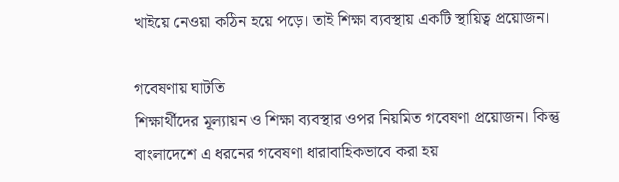খাইয়ে নেওয়া কঠিন হয়ে পড়ে। তাই শিক্ষা ব্যবস্থায় একটি স্থায়িত্ব প্রয়োজন।

গবেষণায় ঘাটতি
শিক্ষার্থীদের মূল্যায়ন ও শিক্ষা ব্যবস্থার ওপর নিয়মিত গবেষণা প্রয়োজন। কিন্তু বাংলাদেশে এ ধরনের গবেষণা ধারাবাহিকভাবে করা হয়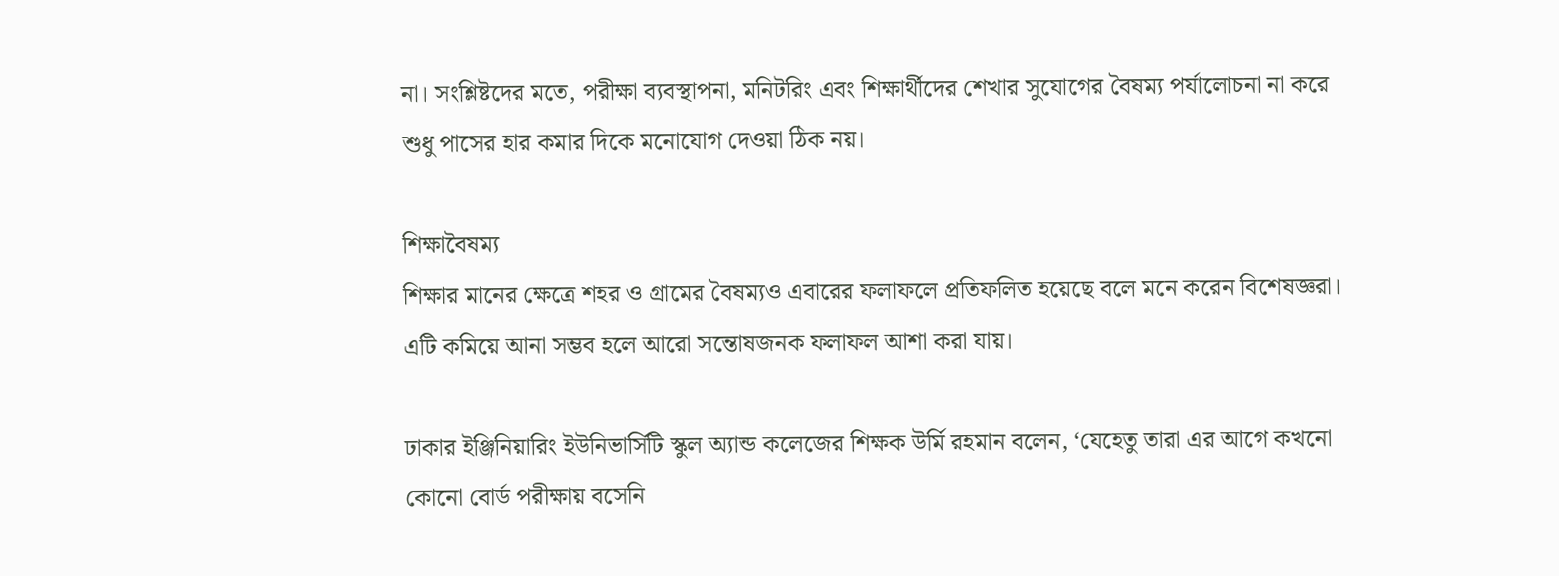না। সংশ্লিষ্টদের মতে, পরীক্ষা ব্যবস্থাপনা, মনিটরিং এবং শিক্ষার্থীদের শেখার সুযোগের বৈষম্য পর্যালোচনা না করে শুধু পাসের হার কমার দিকে মনোযোগ দেওয়া ঠিক নয়।

শিক্ষাবৈষম্য
শিক্ষার মানের ক্ষেত্রে শহর ও গ্রামের বৈষম্যও এবারের ফলাফলে প্রতিফলিত হয়েছে বলে মনে করেন বিশেষজ্ঞরা। এটি কমিয়ে আনা সম্ভব হলে আরো সন্তোষজনক ফলাফল আশা করা যায়।

ঢাকার ইঞ্জিনিয়ারিং ইউনিভার্সিটি স্কুল অ্যান্ড কলেজের শিক্ষক উর্মি রহমান বলেন, ‘যেহেতু তারা এর আগে কখনো কোনো বোর্ড পরীক্ষায় বসেনি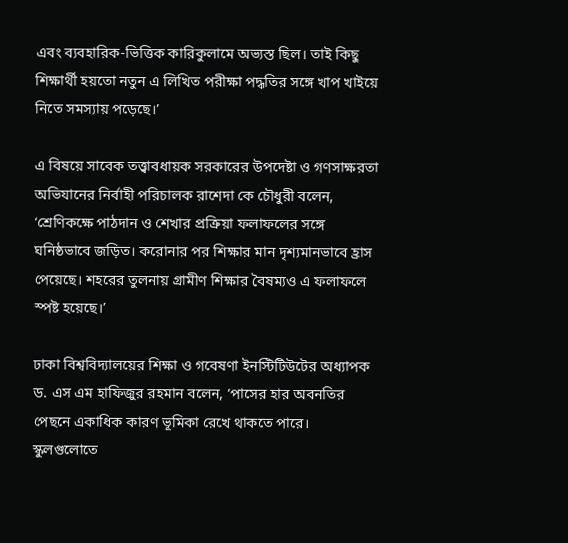এবং ব্যবহারিক-ভিত্তিক কারিকুলামে অভ্যস্ত ছিল। তাই কিছু শিক্ষার্থী হয়তো নতুন এ লিখিত পরীক্ষা পদ্ধতির সঙ্গে খাপ খাইয়ে নিতে সমস্যায় পড়েছে।’

এ বিষয়ে সাবেক তত্ত্বাবধায়ক সরকারের উপদেষ্টা ও গণসাক্ষরতা অভিযানের নির্বাহী পরিচালক রাশেদা কে চৌধুরী বলেন, ‘শ্রেণিকক্ষে পাঠদান ও শেখার প্রক্রিয়া ফলাফলের সঙ্গে ঘনিষ্ঠভাবে জড়িত। করোনার পর শিক্ষার মান দৃশ্যমানভাবে হ্রাস পেয়েছে। শহরের তুলনায় গ্রামীণ শিক্ষার বৈষম্যও এ ফলাফলে স্পষ্ট হয়েছে।’

ঢাকা বিশ্ববিদ্যালয়ের শিক্ষা ও গবেষণা ইনস্টিটিউটের অধ্যাপক ড. এস এম হাফিজুর রহমান বলেন, ‘পাসের হার অবনতির পেছনে একাধিক কারণ ভূমিকা রেখে থাকতে পারে। স্কুলগুলোতে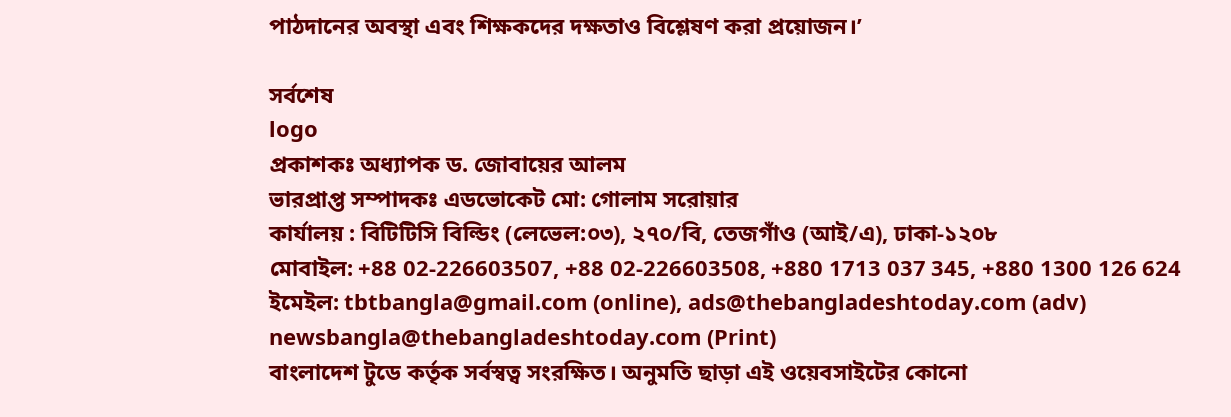পাঠদানের অবস্থা এবং শিক্ষকদের দক্ষতাও বিশ্লেষণ করা প্রয়োজন।’

সর্বশেষ
logo
প্রকাশকঃ অধ্যাপক ড. জোবায়ের আলম
ভারপ্রাপ্ত সম্পাদকঃ এডভোকেট মো: গোলাম সরোয়ার
কার্যালয় : বিটিটিসি বিল্ডিং (লেভেল:০৩), ২৭০/বি, তেজগাঁও (আই/এ), ঢাকা-১২০৮
মোবাইল: +88 02-226603507, +88 02-226603508, +880 1713 037 345, +880 1300 126 624
ইমেইল: tbtbangla@gmail.com (online), ads@thebangladeshtoday.com (adv) newsbangla@thebangladeshtoday.com (Print)
বাংলাদেশ টুডে কর্তৃক সর্বস্বত্ব সংরক্ষিত। অনুমতি ছাড়া এই ওয়েবসাইটের কোনো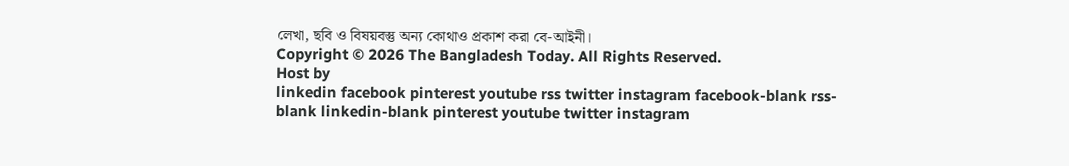লেখা, ছবি ও বিষয়বস্তু অন্য কোথাও প্রকাশ করা বে-আইনী।
Copyright © 2026 The Bangladesh Today. All Rights Reserved.
Host by
linkedin facebook pinterest youtube rss twitter instagram facebook-blank rss-blank linkedin-blank pinterest youtube twitter instagram